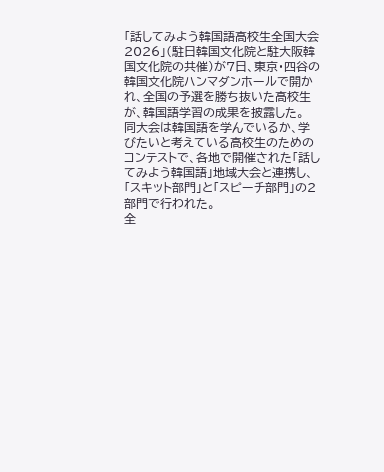「話してみよう韓国語高校生全国大会2026」(駐日韓国文化院と駐大阪韓国文化院の共催)が7日、東京・四谷の韓国文化院ハンマダンホールで開かれ、全国の予選を勝ち抜いた高校生が、韓国語学習の成果を披露した。
同大会は韓国語を学んでいるか、学びたいと考えている高校生のためのコンテストで、各地で開催された「話してみよう韓国語」地域大会と連携し、「スキット部門」と「スピーチ部門」の2部門で行われた。
全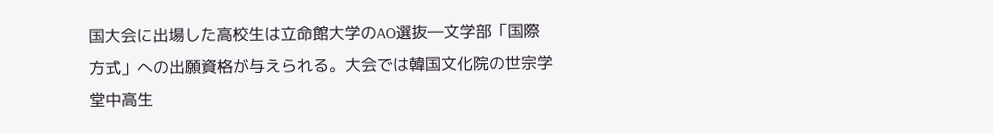国大会に出場した高校生は立命館大学のAO選抜―文学部「国際方式」への出願資格が与えられる。大会では韓国文化院の世宗学堂中高生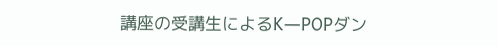講座の受講生によるK―POPダン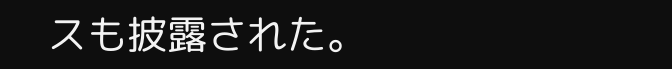スも披露された。